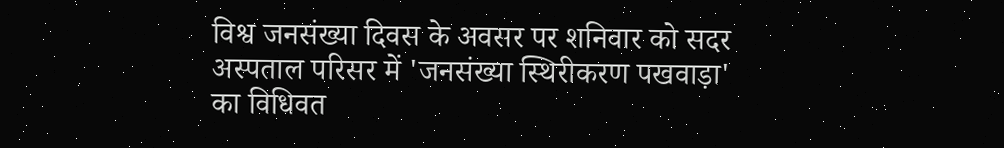विश्व जनसंख्या दिवस के अवसर पर शनिवार को सदर अस्पताल परिसर में 'जनसंख्या स्थिरीकरण पखवाड़ा' का विधिवत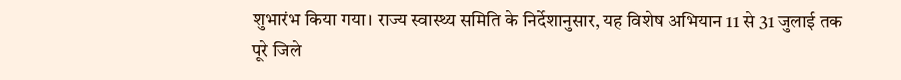शुभारंभ किया गया। राज्य स्वास्थ्य समिति के निर्देशानुसार, यह विशेष अभियान 11 से 31 जुलाई तक पूरे जिले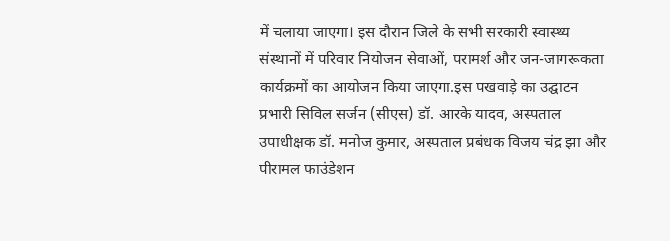में चलाया जाएगा। इस दौरान जिले के सभी सरकारी स्वास्थ्य संस्थानों में परिवार नियोजन सेवाओं, परामर्श और जन-जागरूकता कार्यक्रमों का आयोजन किया जाएगा.इस पखवाड़े का उद्घाटन प्रभारी सिविल सर्जन (सीएस) डॉ. आरके यादव, अस्पताल उपाधीक्षक डॉ. मनोज कुमार, अस्पताल प्रबंधक विजय चंद्र झा और पीरामल फाउंडेशन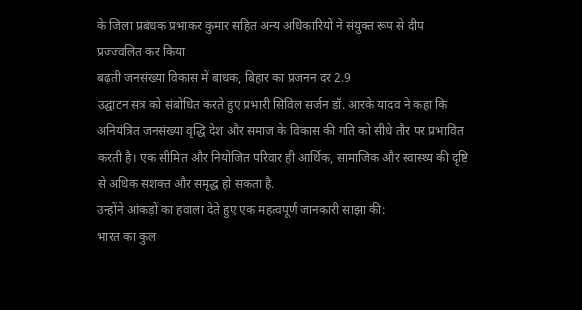के जिला प्रबंधक प्रभाकर कुमार सहित अन्य अधिकारियों ने संयुक्त रूप से दीप प्रज्ज्वलित कर किया
बढ़ती जनसंख्या विकास में बाधक, बिहार का प्रजनन दर 2.9
उद्घाटन सत्र को संबोधित करते हुए प्रभारी सिविल सर्जन डॉ. आरके यादव ने कहा कि अनियंत्रित जनसंख्या वृद्धि देश और समाज के विकास की गति को सीधे तौर पर प्रभावित करती है। एक सीमित और नियोजित परिवार ही आर्थिक, सामाजिक और स्वास्थ्य की दृष्टि से अधिक सशक्त और समृद्ध हो सकता है.
उन्होंने आंकड़ों का हवाला देते हुए एक महत्वपूर्ण जानकारी साझा की:
भारत का कुल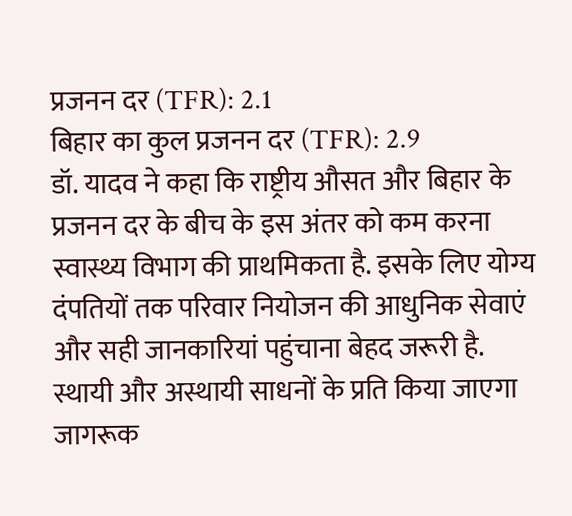प्रजनन दर (TFR): 2.1
बिहार का कुल प्रजनन दर (TFR): 2.9
डॉ. यादव ने कहा कि राष्ट्रीय औसत और बिहार के प्रजनन दर के बीच के इस अंतर को कम करना स्वास्थ्य विभाग की प्राथमिकता है. इसके लिए योग्य दंपतियों तक परिवार नियोजन की आधुनिक सेवाएं और सही जानकारियां पहुंचाना बेहद जरूरी है.
स्थायी और अस्थायी साधनों के प्रति किया जाएगा जागरूक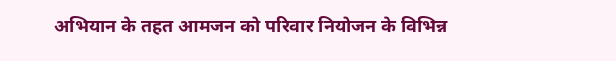अभियान के तहत आमजन को परिवार नियोजन के विभिन्न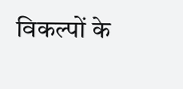विकल्पों के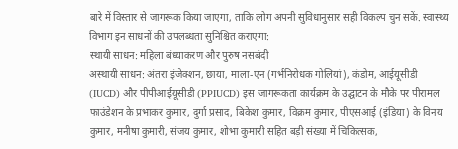बारे में विस्तार से जागरूक किया जाएगा, ताकि लोग अपनी सुविधानुसार सही विकल्प चुन सकें. स्वास्थ्य विभाग इन साधनों की उपलब्धता सुनिश्चित कराएगा:
स्थायी साधन: महिला बंध्याकरण और पुरुष नसबंदी
अस्थायी साधन: अंतरा इंजेक्शन, छाया, माला-एन (गर्भनिरोधक गोलियां), कंडोम, आईयूसीडी (IUCD) और पीपीआईयूसीडी (PPIUCD) इस जागरूकता कार्यक्रम के उद्घाटन के मौके पर पीरामल फाउंडेशन के प्रभाकर कुमार, दुर्गा प्रसाद, बिकेश कुमार, विक्रम कुमार, पीएसआई (इंडिया) के विनय कुमार, मनीषा कुमारी, संजय कुमार, शोभा कुमारी सहित बड़ी संख्या में चिकित्सक,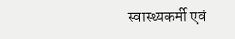स्वास्थ्यकर्मी एवं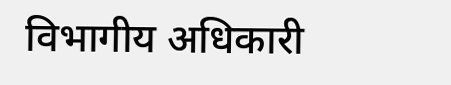विभागीय अधिकारी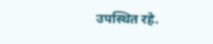उपस्थित रहे.